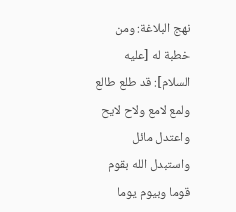نهج البلاغة: ومن خطبة له [عليه السلام]: قد طلع طالع ولمع لامع ولاح لايح واعتدل مائل واستبدل الله بقوم قوما وبيوم يوما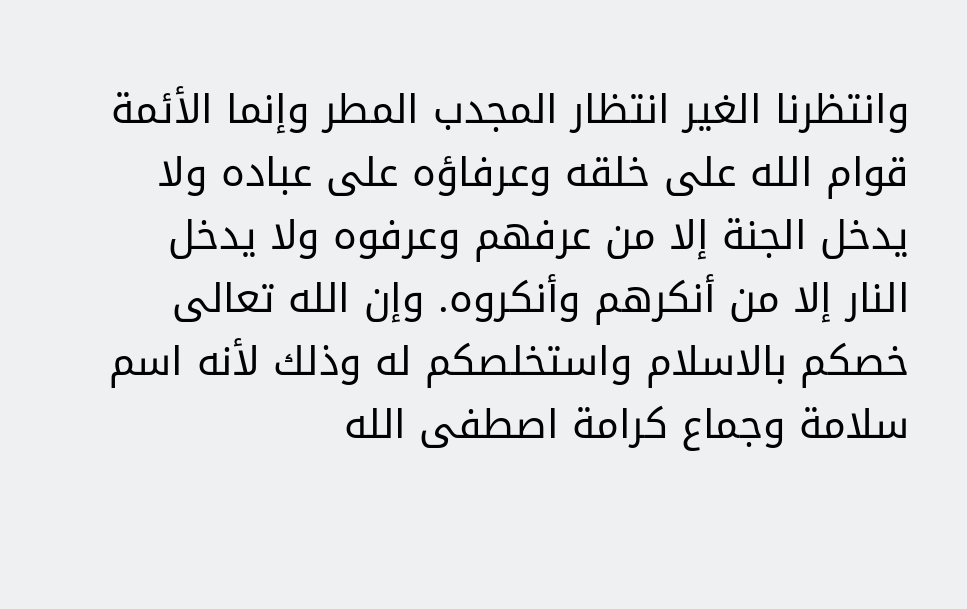وانتظرنا الغير انتظار المجدب المطر وإنما الأئمة قوام الله على خلقه وعرفاؤه على عباده ولا يدخل الجنة إلا من عرفهم وعرفوه ولا يدخل النار إلا من أنكرهم وأنكروه. وإن الله تعالى خصكم بالاسلام واستخلصكم له وذلك لأنه اسم سلامة وجماع كرامة اصطفى الله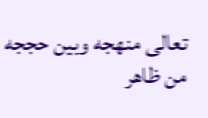تعالى منهجه وبين حججه من ظاهر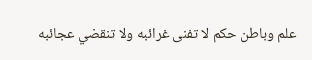علم وباطن حكم لا تفنى غرائبه ولا تنقضي عجائبه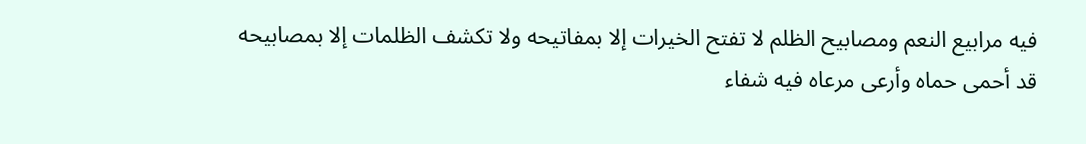فيه مرابيع النعم ومصابيح الظلم لا تفتح الخيرات إلا بمفاتيحه ولا تكشف الظلمات إلا بمصابيحه قد أحمى حماه وأرعى مرعاه فيه شفاء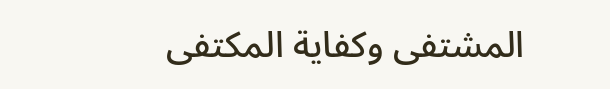المشتفى وكفاية المكتفى